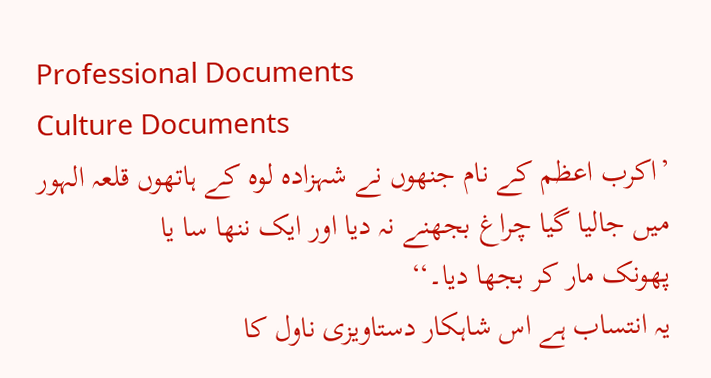Professional Documents
Culture Documents
’اکرب اعظم کے نام جنھوں نے شہزادہ لوہ کے ہاتھوں قلعہ الہور میں جالیا گیا چراغ بجھنے نہ دیا اور ایک ننھا سا یا
پھونک مار کر بجھا دیا۔‘‘
یہ انتساب ہے اس شاہکار دستاویزی ناول کا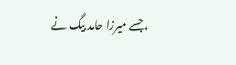،جسے میرزا حامد بیگ نے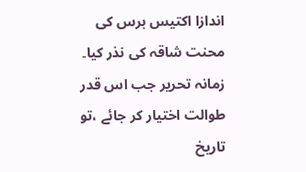اندازا اکتیس برس کی محنت شاقہ کی نذر کیا۔
زمانہ تحریر جب اس قدر طوالت اختیار کر جائے ،تو تاریخ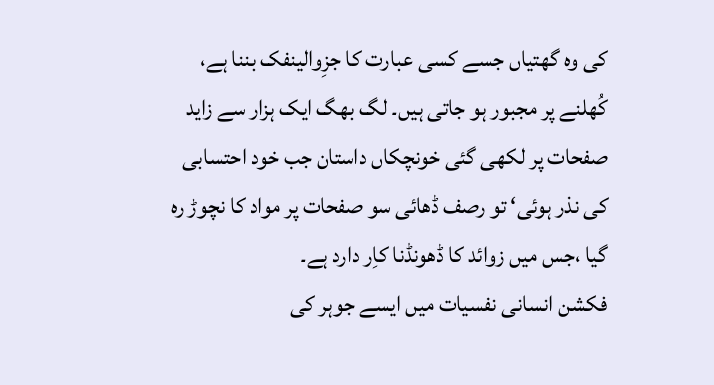کی وہ گھتیاں جسے کسی عبارت کا جزِوالینفک بننا ہے،
کُھلنے پر مجبور ہو جاتی ہیں۔ لگ بھگ ایک ہزار سے زاید صفحات پر لکھی گئی خونچکاں داستان جب خود احتسابی
کی نذر ہوئی‘ تو رصف ڈھائی سو صفحات پر مواد کا نچوڑ رہ گیا ،جس میں زوائد کا ڈھونڈنا کاِر دارد ہے۔
فکشن انسانی نفسیات میں ایسے جوہر کی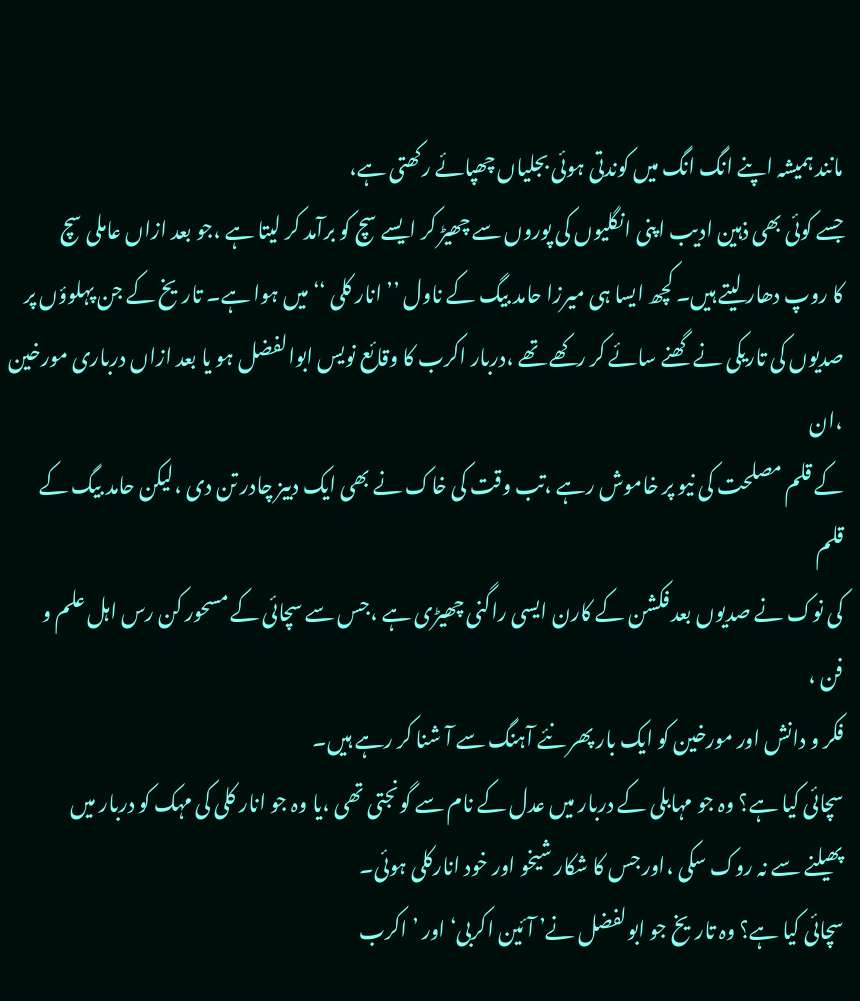مانند ہمیشہ اپنے انگ انگ میں کوندتی ہوئی بجلیاں چھپائے رکھتی ہے،
جسے کوئی بھی ذہین ادیب اپنی انگلیوں کی پوروں سے چھیڑ کر ایسے سچ کو برآمد کر لیتا ہے ،جو بعد ازاں عاملی سچ
کا روپ دھار لیتے ہیں۔ کچھ ایسا ہی میرزا حامد بیگ کے ناول ’’ انار کلی ‘‘ میں ہوا ہے۔ تاریخ کے جن پہلوؤں پر
صدیوں کی تاریکی نے گھنے سائے کر رکھے تھے ،دربار اکرب کا وقائع نویس ابوالفضل ہو یا بعد ازاں درباری مورخین ،ان
کے قلم مصلحت کی نیو پر خاموش رہے ،تب وقت کی خاک نے بھی ایک دبیز چادر تن دی ،لیکن حامد بیگ کے قلم
کی نوک نے صدیوں بعد فکشن کے کارن ایسی راگنی چھیڑی ہے ،جس سے سچائی کے مسحور کن رس اہل علم و فن ،
فکر و دانش اور مورخین کو ایک بار پھر نئے آہنگ سے آ شنا کر رہے ہیں۔
سچائی کیا ہے؟ وہ جو مہابلی کے دربار میں عدل کے نام سے گونجتی تھی ،یا وہ جو انار کلی کی مہک کو دربار میں
پھیلنے سے نہ روک سکی ،اور جس کا شکار شیخو اور خود انارکلی ہوئی۔
سچائی کیا ہے؟ وہ تاریخ جو ابولفضل نے’ آئین اکربی‘ اور ’ اکرب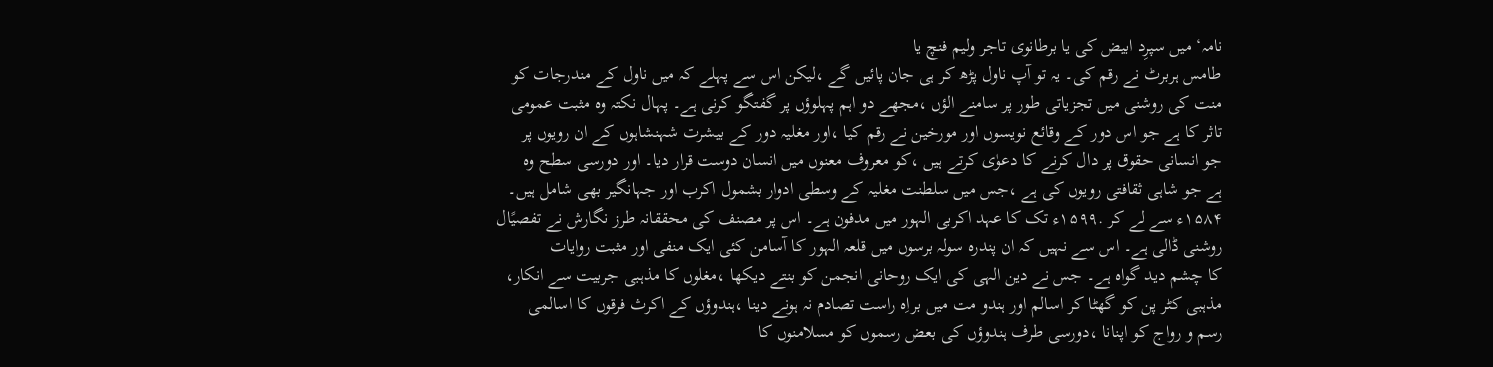نامہ‘ میں سپرِد ابیض کی یا برطانوی تاجر ولیم فنچ یا
طامس ہربرٹ نے رقم کی۔ یہ تو آپ ناول پڑھ کر ہی جان پائیں گے ،لیکن اس سے پہلے کہ میں ناول کے مندرجات کو
منت کی روشنی میں تجزیاتی طور پر سامنے الؤں ،مجھے دو اہم پہلوؤں پر گفتگو کرنی ہے۔ پہال نکتہ وہ مثبت عمومی
تاثر کا ہے جو اس دور کے وقائع نویسوں اور مورخین نے رقم کیا ،اور مغلیہ دور کے بیشرت شہنشاہوں کے ان رویوں پر
جو انسانی حقوق پر دال کرنے کا دعوٰی کرتے ہیں ،کو معروف معنوں میں انسان دوست قرار دیا۔ اور دورسی سطح وہ
ہے جو شاہی ثقافتی رویوں کی ہے ،جس میں سلطنت مغلیہ کے وسطی ادوار بشمول اکرب اور جہانگیر بھی شامل ہیں۔
۱۵۸۴ء سے لے کر .۱۵۹۹ء تک کا عہد اکربی الہور میں مدفون ہے۔ اس پر مصنف کی محققانہ طرز نگارش نے تفصیًال
روشنی ڈالی ہے۔ اس سے نہیں کہ ان پندرہ سولہ برسوں میں قلعہ الہور کا آسامن کئی ایک منفی اور مثبت روایات
کا چشم دید گواہ ہے۔ جس نے دین الہی کی ایک روحانی انجمن کو بنتے دیکھا ،مغلوں کا مذہبی جربیت سے انکار،
مذہبی کٹر پن کو گھٹا کر اسالم اور ہندو مت میں براِہ راست تصادم نہ ہونے دینا ،ہندوؤں کے اکرث فرقوں کا اسالمی
رسم و رواج کو اپنانا ،دورسی طرف ہندوؤں کی بعض رسموں کو مسلامنوں کا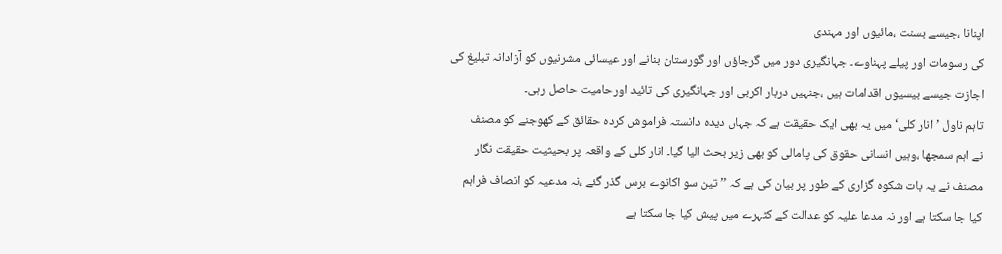اپنانا ،جیسے بسنت ،مائیوں اور مہندی
کی رسومات اور پیلے پہناوے۔ جہانگیری دور میں گرجاؤں اور گورستان بنانے اور عیسائی مشرنیوں کو آزادانہ تبلیغ کی
اجازت جیسے بیسیوں اقدامات ہیں ،جنہیں دربار اکربی اور جہانگیری کی تائید اورحامیت حاصل رہی۔
تاہم ناول ’ انار کلی‘ میں یہ بھی ایک حقیقت ہے کہ جہاں دیدہ دانستہ فراموش کردہ حقائق کے کھوجنے کو مصنف
نے اہم سمجھا ،وہیں انسانی حقوق کی پامالی کو بھی زیر بحث الیا گیا۔ انار کلی کے واقعہ پر بحیثیت حقیقت نگار
مصنف نے یہ بات شکوہ گزاری کے طور پر بیان کی ہے کہ ’’ تین سو اکانوے برس گذر گئے ،نہ مدعیہ کو انصاف فراہم
کیا جا سکتا ہے اور نہ مدعا علیہ کو عدالت کے کٹہرے میں پیش کیا جا سکتا ہے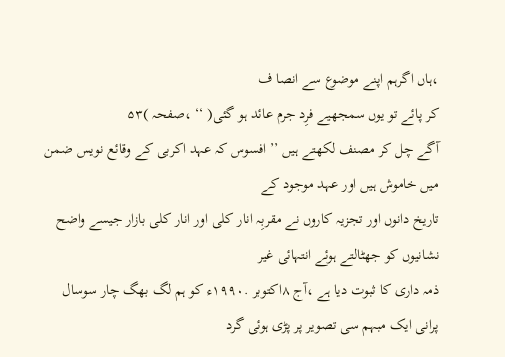،ہاں اگرہم اپنے موضوع سے انصا ف
کر پائے تو یوں سمجھیے فرِد جرم عائد ہو گئی( ‘‘ ،صفحہ )۵۳
آگے چل کر مصنف لکھتے ہیں ’’ افسوس کہ عہد اکربی کے وقائع نویس ضمن میں خاموش ہیں اور عہد موجود کے
تاریخ دانوں اور تجزیہ کاروں نے مقربِہ انار کلی اور انار کلی بازار جیسے واضح نشانیوں کو جھٹالتے ہوئے انتہائی غیر
ذمہ داری کا ثبوت دیا ہے ،آج ۸اکتوبر .۱۹۹۰ء کو ہم لگ بھگ چار سوسال پرانی ایک مبہم سی تصویر پر پڑی ہوئی گرد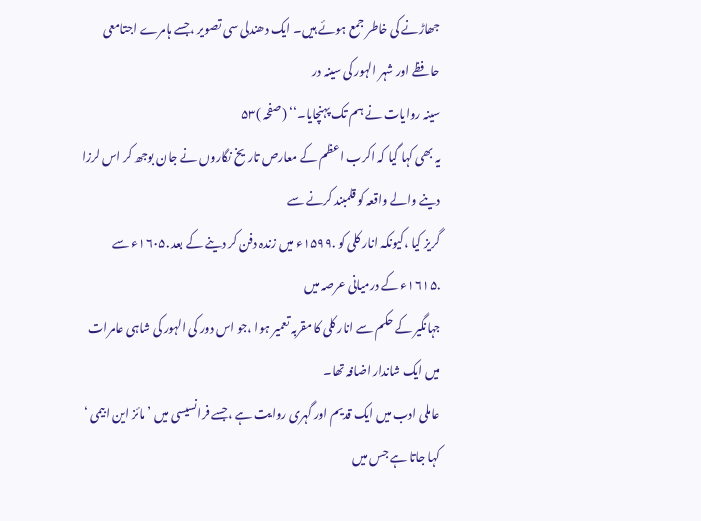جھاڑنے کی خاطر جمع ہوئے ہیں۔ ایک دھندلی سی تصویر ،جسے ہامرے اجتامعی حافظے اور شہر الہور کی سینہ در
سینہ روایات نے ہم تک پہنچایا۔‘‘ (صفحہ )۵۳
یہ بھی کہا گیا کہ اکرب اعظم کے معارص تاریخ نگاروں نے جان بوجھ کر اس لرزا دینے والے واقعہ کو قلمبند کرنے سے
گریز کیا ،کیونکہ انار کلی کو .۱۵۹۹ء میں زندہ دفن کر دینے کے بعد .۱۶۰۵ء سے .۱۶۱۵ء کے درمیانی عرصہ میں
جہانگیر کے حکم سے انار کلی کا مقربہ تعمیر ہوا ،جو اس دور کی الہور کی شاہی عامرات میں ایک شاندار اضافہ تھا۔
عاملی ادب میں ایک قدیم اور گہری روایت ہے ،جسے فرانسیسی میں ’ مائز این ابیمی ‘ کہا جاتا ہے جس میں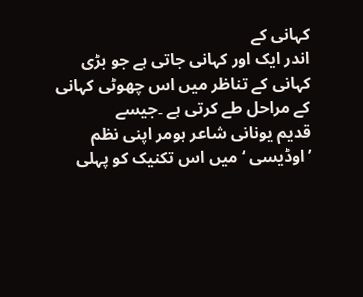کہانی کے
اندر ایک اور کہانی جاتی ہے جو بڑی کہانی کے تناظر میں اس چھوٹی کہانی کے مراحل طے کرتی ہے ۔جیسے
قدیم یونانی شاعر ہومر اپنی نظم ’اوڈیسی ‘ میں اس تکنیک کو پہلی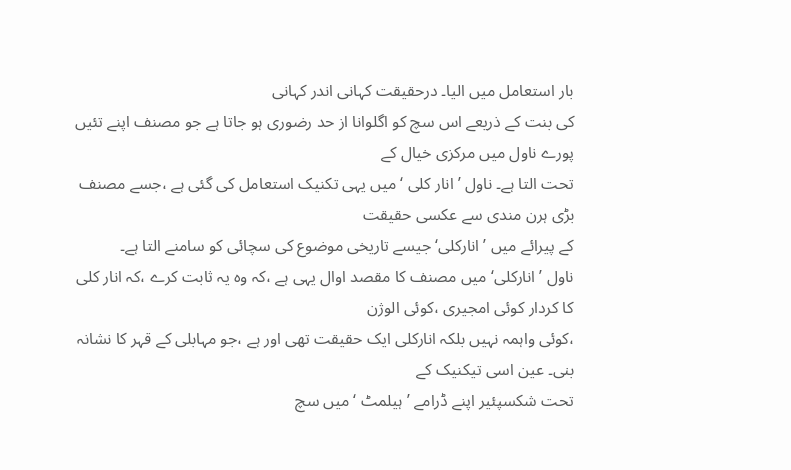بار استعامل میں الیا۔ درحقیقت کہانی اندر کہانی
کی بنت کے ذریعے اس سچ کو اگلوانا از حد رضوری ہو جاتا ہے جو مصنف اپنے تئیں پورے ناول میں مرکزی خیال کے
تحت التا ہے۔ ناول ’ انار کلی ‘ میں یہی تکنیک استعامل کی گئی ہے ،جسے مصنف بڑی ہرن مندی سے عکسی حقیقت
کے پیرائے میں ’ انارکلی‘ جیسے تاریخی موضوع کی سچائی کو سامنے التا ہے۔
ناول ’ انارکلی‘ میں مصنف کا مقصد اوال یہی ہے ،کہ وہ یہ ثابت کرے ،کہ انار کلی کا کردار کوئی امجیری ،کوئی الوژن
،کوئی واہمہ نہیں بلکہ انارکلی ایک حقیقت تھی اور ہے ،جو مہابلی کے قہر کا نشانہ بنی۔ عین اسی تیکنیک کے
تحت شکسپئیر اپنے ڈرامے ’ ہیلمٹ ‘ میں سچ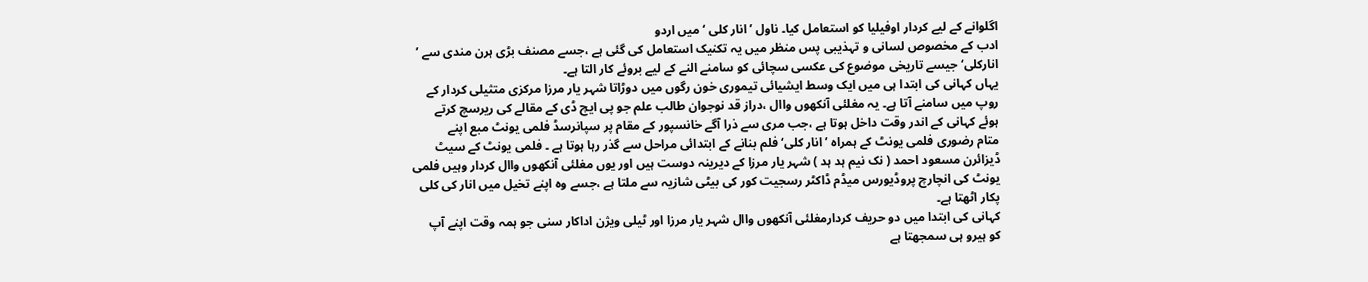اگلوانے کے لیے کردار اوفیلیا کو استعامل کیا۔ ناول ’ انار کلی ‘ میں اردو
ادب کے مخصوص لسانی و تہذیبی پس منظر میں یہ تکنیک استعامل کی گئی ہے ،جسے مصنف بڑی ہرن مندی سے ’
انارکلی‘ جیسے تاریخی موضوع کی عکسی سچائی کو سامنے النے کے لیے بروئے کار التا ہے۔
یہاں کہانی کی ابتدا ہی میں ایک وسط ایشیائی تیموری خون رگوں میں دوڑاتا شہر یار مرزا مرکزی متثیلی کردار کے
روپ میں سامنے آتا ہے۔ یہ مغلئی آنکھوں واال ،دراز قد نوجوان طالب علم جو پی ایچ ڈی کے مقالے کی ریرسچ کرتے
ہوئے کہانی کے اندر وقت داخل ہوتا ہے ،جب مری سے ذرا آگے خانسپور کے مقام پر سپانرسڈ فلمی یونٹ مبع اپنے
متام رضوری فلمی یونٹ کے ہمراہ ’ انار کلی‘ فلم بنانے کے ابتدائی مراحل سے گذر رہا ہوتا ہے ۔ فلمی یونٹ کے سیٹ
ڈیزائرن مسعود احمد ( نک نیم ہد ہد ) شہر یار مرزا کے دیرینہ دوست ہیں اور یوں مغلئی آنکھوں واال کردار وہیں فلمی
یونٹ کی انچارچ پروڈیورس میڈم ڈاکٹر رسجیت کور کی بیٹی شازیہ سے ملتا ہے ،جسے وہ اپنے تخیل میں انار کی کلی
پکار اٹھتا ہے۔
کہانی کی ابتدا میں دو حریف کردارمغلئی آنکھوں واال شہر یار مرزا اور ٹیلی ویژن اداکار سنی جو ہمہ وقت اپنے آپ
کو ہیرو ہی سمجھتا ہے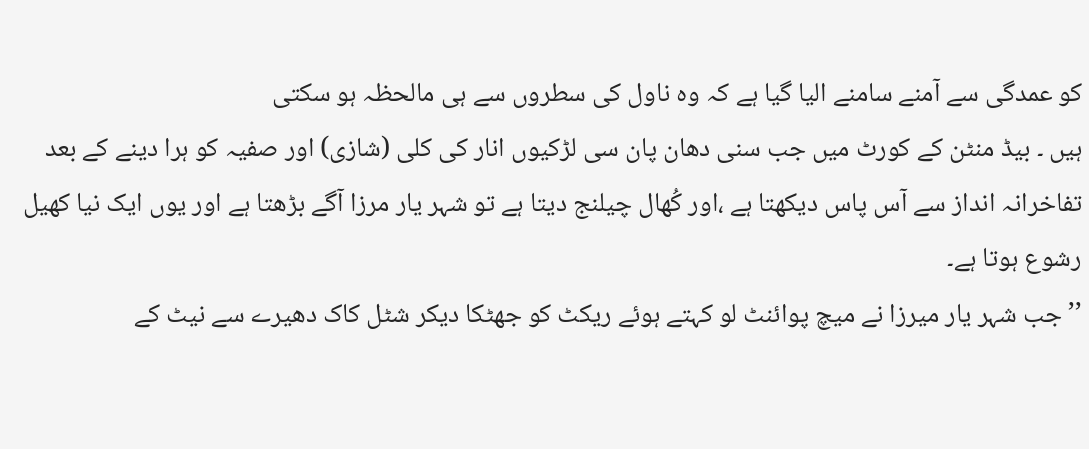کو عمدگی سے آمنے سامنے الیا گیا ہے کہ وہ ناول کی سطروں سے ہی مالحظہ ہو سکتی
ہیں ۔ بیڈ منٹن کے کورٹ میں جب سنی دھان پان سی لڑکیوں انار کی کلی (شازی) اور صفیہ کو ہرا دینے کے بعد
تفاخرانہ انداز سے آس پاس دیکھتا ہے ،اور کُھال چیلنج دیتا ہے تو شہر یار مرزا آگے بڑھتا ہے اور یوں ایک نیا کھیل
رشوع ہوتا ہے۔
’’جب شہر یار میرزا نے میچ پوائنٹ لو کہتے ہوئے ریکٹ کو جھٹکا دیکر شٹل کاک دھیرے سے نیٹ کے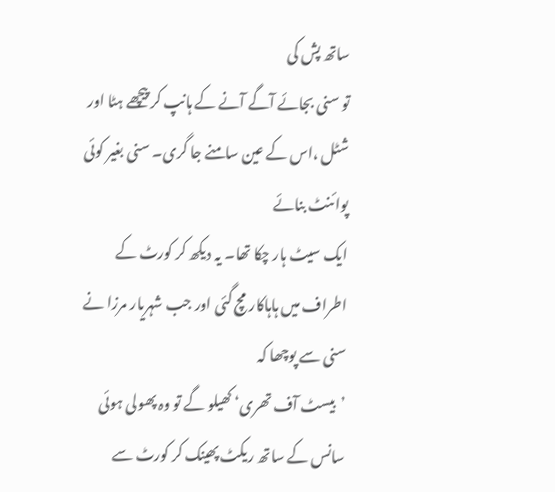ساتھ پش کی
تو سنی بجائے آگے آنے کے ہانپ کر پیچھے ہٹا اور شٹل ،اس کے عین سامنے جا گری۔ سنی بغیر کوئی پوائنٹ بنائے
ایک سیٹ ہار چکا تھا۔ یہ دیکھ کر کورٹ کے اطراف میں ہاہاکار مچ گئی اور جب شہریار مرزا نے سنی سے پوچھا کہ
’بیسٹ آف تھری‘ کھیلو گے تو وہ پھولی ہوئی سانس کے ساتھ ریکٹ پھینک کر کورٹ سے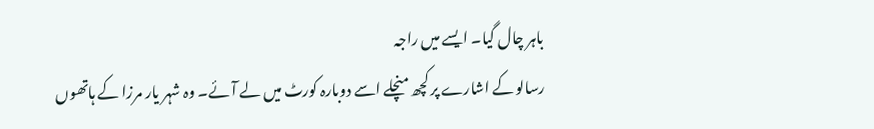باہر چال گیا۔ ایسے میں راجہ
رسالو کے اشارے پر کچھ منچلے اسے دوبارہ کورٹ میں لے آئے۔ وہ شہر یار مرزا کے ہاتھوں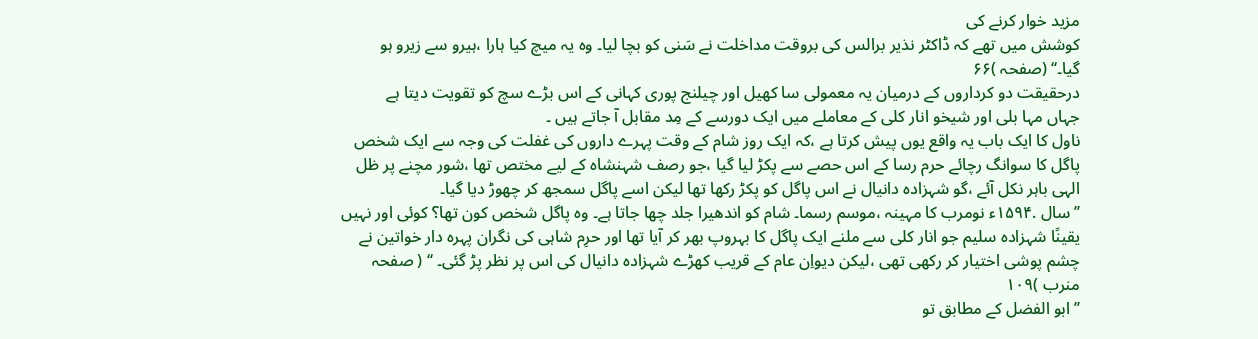مزید خوار کرنے کی
کوشش میں تھے کہ ڈاکٹر نذیر برالس کی بروقت مداخلت نے سَنی کو بچا لیا۔ وہ یہ میچ کیا ہارا ،ہیرو سے زیرو ہو
گیا۔‘‘ (صفحہ )۶۶
درحقیقت دو کرداروں کے درمیان یہ معمولی سا کھیل اور چیلنج پوری کہانی کے اس بڑے سچ کو تقویت دیتا ہے
جہاں مہا بلی اور شیخو انار کلی کے معاملے میں ایک دورسے کے مِد مقابل آ جاتے ہیں ۔
ناول کا ایک باب یہ واقع یوں پیش کرتا ہے ،کہ ایک روز شام کے وقت پہرے داروں کی غفلت کی وجہ سے ایک شخص
پاگل کا سوانگ رچائے حرم رسا کے اس حصے سے پکڑ لیا گیا ،جو رصف شہنشاہ کے لیے مختص تھا ،شور مچنے پر ظل
الہی باہر نکل آئے ،گو شہزادہ دانیال نے اس پاگل کو پکڑ رکھا تھا لیکن اسے پاگل سمجھ کر چھوڑ دیا گیا۔
’’سال .۱۵۹۴ء نومرب کا مہینہ ،موسم رسما۔ شام کو اندھیرا جلد چھا جاتا ہے۔ وہ پاگل شخص کون تھا؟ کوئی اور نہیں
یقینًا شہزادہ سلیم جو انار کلی سے ملنے ایک پاگل کا بہروپ بھر کر آیا تھا اور حرِم شاہی کی نگران پہرہ دار خواتین نے
چشم پوشی اختیار کر رکھی تھی ،لیکن دیواِن عام کے قریب کھڑے شہزادہ دانیال کی اس پر نظر پڑ گئی۔ ‘‘ ( صفحہ
منرب )۱۰۹
’’ ابو الفضل کے مطابق تو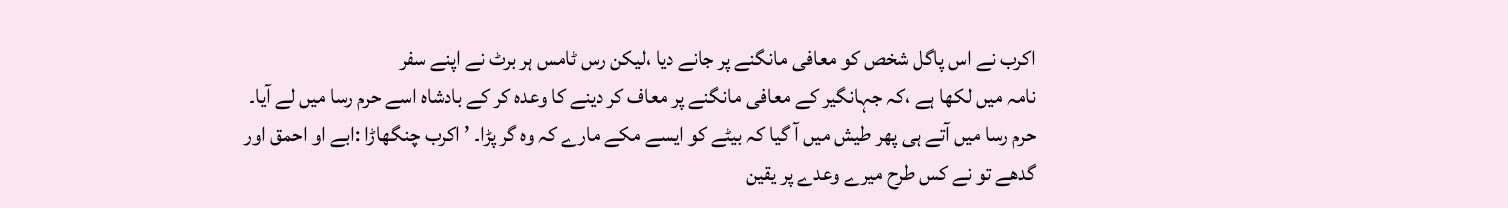اکرب نے اس پاگل شخص کو معافی مانگنے پر جانے دیا ،لیکن رس ٹامس ہر برٹ نے اپنے سفر
نامہ میں لکھا ہے ،کہ جہانگیر کے معافی مانگنے پر معاف کر دینے کا وعدہ کر کے بادشاہ اسے حرم رسا میں لے آیا۔
حرم رسا میں آتے ہی پھر طیش میں آ گیا کہ بیٹے کو ایسے مکے مارے کہ وہ گر پڑا۔ ’ اکرب چنگھاڑا :ابے او احمق اور
گدھے تو نے کس طرح میرے وعدے پر یقین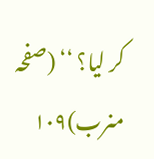کر لیا؟ ‘‘ (صفحہ منرب)۱۰۹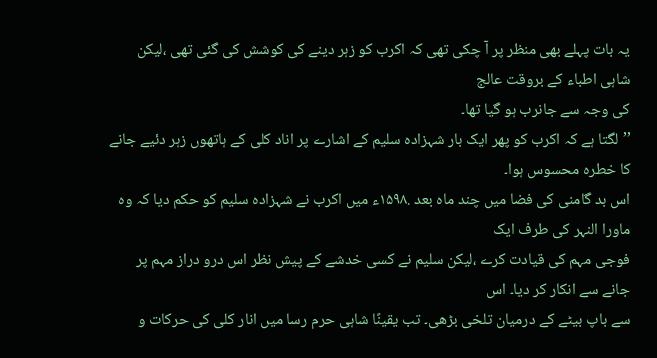یہ بات پہلے بھی منظر پر آ چکی تھی کہ اکرب کو زہر دینے کی کوشش کی گئی تھی ،لیکن شاہی اطباء کے بروقت عالج
کی وجہ سے جانرب ہو گیا تھا۔
’’لگتا ہے کہ اکرب کو پھر ایک بار شہزادہ سلیم کے اشارے پر اناد کلی کے ہاتھوں زہر دئیے جانے کا خطرہ محسوس ہوا۔
اس بد گامنی کی فضا میں چند ماہ بعد .۱۵۹۸ء میں اکرب نے شہزادہ سلیم کو حکم دیا کہ وہ ماورا النہر کی طرف ایک
فوجی مہم کی قیادت کرے ،لیکن سلیم نے کسی خدشے کے پیش نظر اس درو دراز مہم پر جانے سے انکار کر دیا۔ اس
سے باپ بیٹے کے درمیان تلخی بڑھی۔ تب یقینًا شاہی حرم رسا میں انار کلی کی حرکات و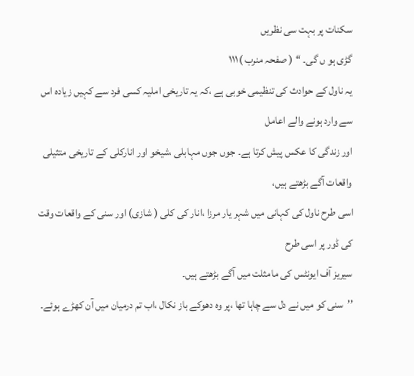سکنات پر بہت سی نظریں
گڑی ہو ں گی۔ ‘‘ ( صفحہ منرب )۱۱۱
یہ ناول کے حوادث کی تنظیمی خوبی ہے ،کہ یہ تاریخی املیہ کسی فرد سے کہیں زیادہ اس سے وارد ہونے والے اعامل
اور زندگی کا عکس پیش کرتا ہے۔ جوں جوں مہابلی ،شیخو اور انارکلی کے تاریخی متثیلی واقعات آگے بڑھتے ہیں،
اسی طرح ناول کی کہانی میں شہر یار مرزا ،انار کی کلی ( شازی) اور سنی کے واقعات وقت کی ڈور پر اسی طرح
سیریز آف ایونٹس کی مامثلت میں آگے بڑھتے ہیں۔
’’سنی کو میں نے دل سے چاہا تھا ،پر وہ دھوکے باز نکال ،اب تم درمیان میں آن کھڑے ہوئے۔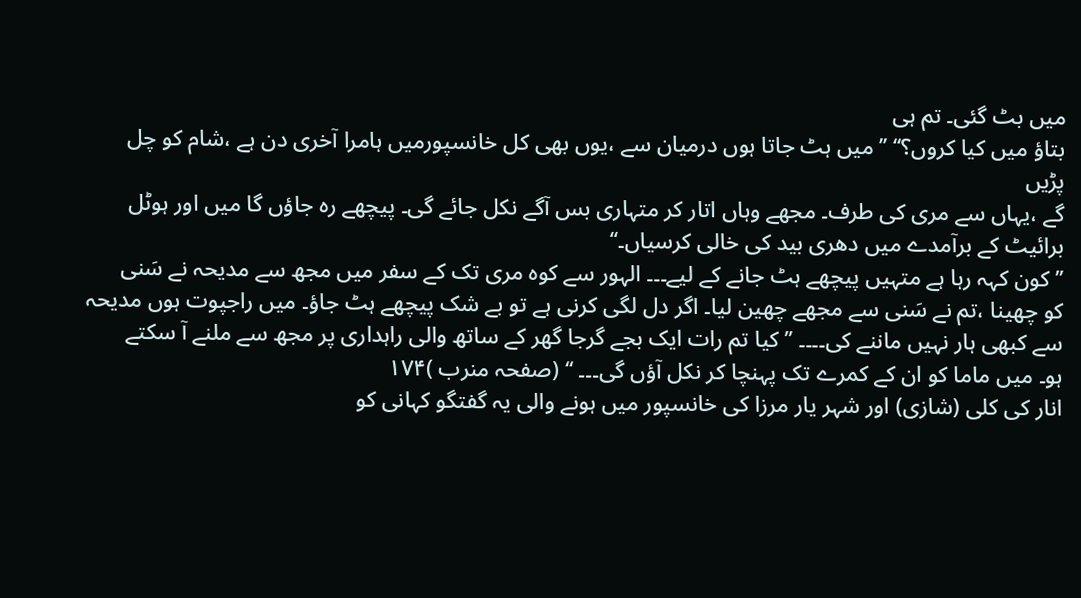میں بٹ گئی۔ تم ہی
بتاؤ میں کیا کروں؟‘‘ ’’ میں ہٹ جاتا ہوں درمیان سے ،یوں بھی کل خانسپورمیں ہامرا آخری دن ہے ،شام کو چل پڑیں
گے ،یہاں سے مری کی طرف۔ مجھے وہاں اتار کر متہاری بس آگے نکل جائے گی۔ پیچھے رہ جاؤں گا میں اور ہوٹل
برائیٹ کے برآمدے میں دھری بید کی خالی کرسیاں۔‘‘
’’ کون کہہ رہا ہے متہیں پیچھے ہٹ جانے کے لیے۔۔۔ الہور سے کوہ مری تک کے سفر میں مجھ سے مدیحہ نے سَنی
کو چھینا ،تم نے سَنی سے مجھے چھین لیا۔ اگر دل لگی کرنی ہے تو بے شک پیچھے ہٹ جاؤ۔ میں راجپوت ہوں مدیحہ
سے کبھی ہار نہیں ماننے کی۔۔۔۔ ’’ کیا تم رات ایک بجے گرجا گھر کے ساتھ والی راہداری پر مجھ سے ملنے آ سکتے
ہو۔ میں ماما کو ان کے کمرے تک پہنچا کر نکل آؤں گی۔۔۔ ‘‘ (صفحہ منرب )۱۷۴
انار کی کلی (شازی) اور شہر یار مرزا کی خانسپور میں ہونے والی یہ گفتگو کہانی کو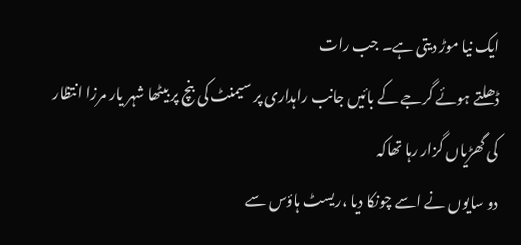ایک نیا موڑ دیتی ہے۔ جب رات
ڈھلتے ہوئے گرجے کے بائیں جانب راہداری پر سیمنٹ کی بنچ پر بیٹھا شہر یار مرزا انتظار کی گھڑیاں گزار رہا تھاکہ
دو سایوں نے اسے چونکا دیا ،ریسٹ ہاؤس سے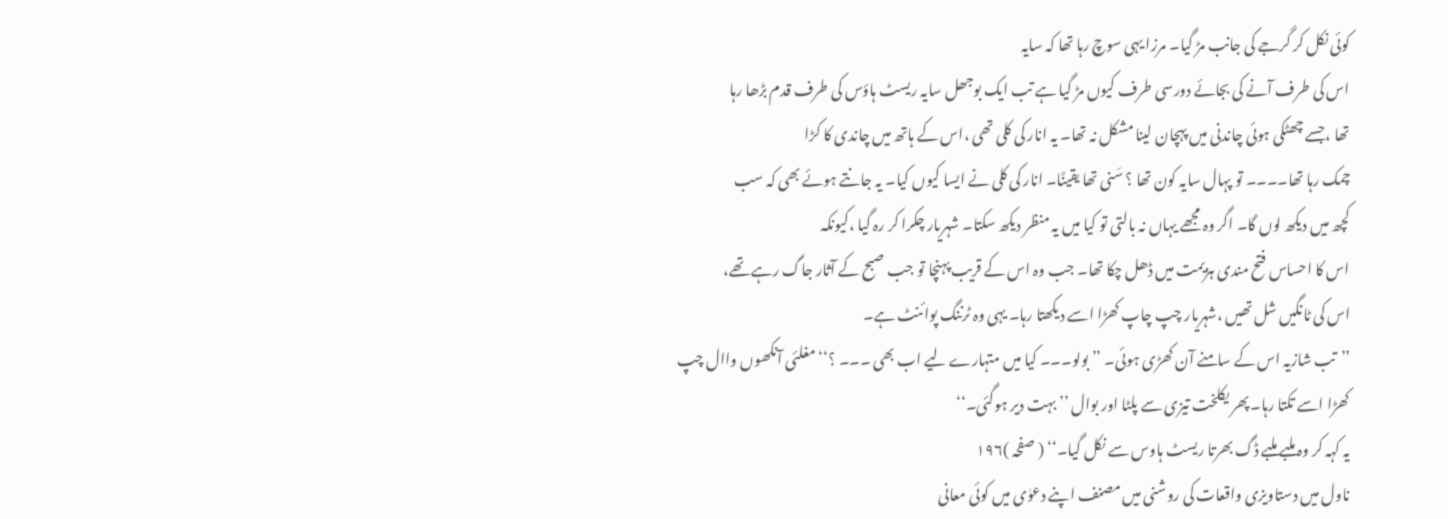کوئی نکل کر گرجے کی جانب مڑ گیا۔ مرزا یہی سوچ رہا تھا کہ سایہ
اس کی طرف آنے کی بجائے دورسی طرف کیوں مڑ گیا ہے تب ایک بوجھل سایہ ریسٹ ہاؤس کی طرف قدم بڑھا رہا
تھا ،جسے چھٹکی ہوئی چاندنی میں پہچان لینا مشکل نہ تھا۔ یہ انار کی کلی تھی ،اس کے ہاتھ میں چاندی کا کڑا
چمک رہا تھا۔۔۔۔ تو پہال سایہ کون تھا ؟ سَنی تھا یقینًا۔ انار کی کلی نے ایسا کیوں کیا۔ یہ جانتے ہوئے بھی کہ سب
کچھ میں دیکھ لوں گا۔ اگر وہ مجھے یہاں نہ بالتی تو کیا میں یہ منظر دیکھ سکتا۔ شہریار چکرا کر رہ گیا ،کیونکہ
اس کا احساس فتح مندی ہزیمت میں ڈھل چکا تھا۔ جب وہ اس کے قریب پہنچا تو جب صبح کے آثار جاگ رہے تھے،
اس کی ٹانگیں شل تھیں ،شہریار چپ چاپ کھڑا اسے دیکھتا رہا۔ یہی وہ ٹرننگ پوائنٹ ہے۔
’’تب شازیہ اس کے سامنے آن کھڑی ہوئی۔ ’’ بولو۔۔۔ کیا میں متہارے لیے اب بھی ۔۔۔ ؟‘‘ مغلئی آنکھوں واال چپ
کھڑا اسے تکتا رہا۔ پھر یکلخت تیزی سے پلٹا اور بوال ’’ بہت دیر ہوگئی۔‘‘
یہ کہہ کر وہ ملبے ملبے ڈگ بھرتا ریسٹ ہاوس سے نکل گیا۔‘‘ ( صفحہ )۱۹۶
ناول میں دستاویزی واقعات کی روشنی میں مصنف اپنے دعوٰی میں کوئی معانی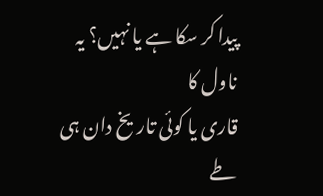پیدا کر سکا ہے یا نہیں؟ یہ ناول کا
قاری یا کوئی تاریخ دان ہی طے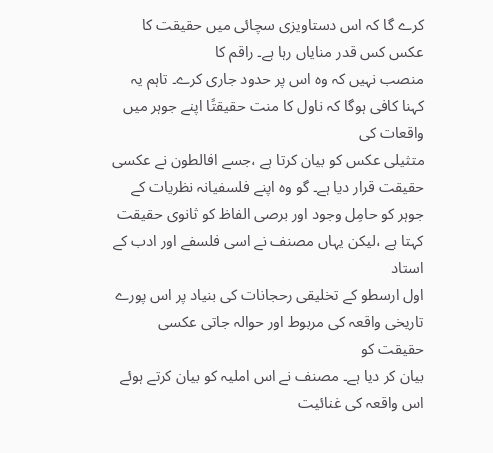کرے گا کہ اس دستاویزی سچائی میں حقیقت کا عکس کس قدر منایاں رہا ہے۔ راقم کا
منصب نہیں کہ وہ اس پر حدود جاری کرے۔ تاہم یہ کہنا کافی ہوگا کہ ناول کا منت حقیقتًا اپنے جوہر میں واقعات کی
متثیلی عکس کو بیان کرتا ہے ،جسے افالطون نے عکسی حقیقت قرار دیا ہے۔ گو وہ اپنے فلسفیانہ نظریات کے
جوہر کو حامِل وجود اور برصی الفاظ کو ثانوی حقیقت کہتا ہے ،لیکن یہاں مصنف نے اسی فلسفے اور ادب کے استاد
اول ارسطو کے تخلیقی رحجانات کی بنیاد پر اس پورے تاریخی واقعہ کی مربوط اور حوالہ جاتی عکسی حقیقت کو
بیان کر دیا ہے۔ مصنف نے اس املیہ کو بیان کرتے ہوئے اس واقعہ کی غنائیت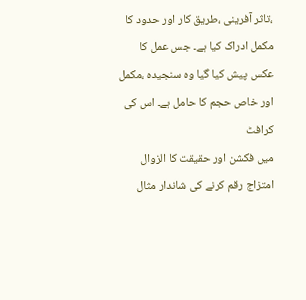،تاثر آفرینی ،طریق کار اور حدود کا
مکمل ادراک کیا ہے۔ جس عمل کا عکس پیش کیا گیا وہ سنجیدہ ،مکمل اور خاص حجم کا حامل ہے۔ اس کی کرافٹ
میں فکشن اور حقیقت کا الزوال امتزاج رقم کرنے کی شاندار مثال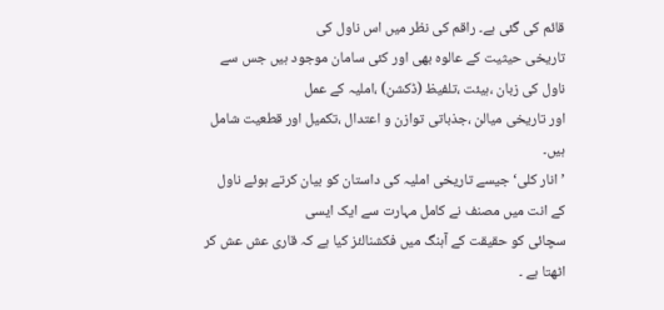قائم کی گئی ہے۔ راقم کی نظر میں اس ناول کی
تاریخی حیثیت کے عالوہ بھی اور کئی سامان موجود ہیں جس سے ناول کی زبان ،ہیئت ،تلفیظ (ڈکشن) ،املیہ کے عمل
اور تاریخی میالن ،جذباتی توازن و اعتدال ،تکمیل اور قطعیت شامل ہیں۔
’ انار کلی‘ جیسے تاریخی املیہ کی داستان کو بیان کرتے ہوئے ناول کے انت میں مصنف نے کامل مہارت سے ایک ایسی
سچائی کو حقیقت کے آہنگ میں فکشنالئز کیا ہے کہ قاری عش عش کر اٹھتا ہے ۔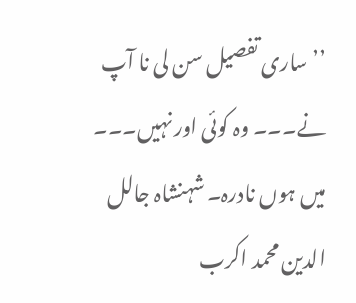’’ساری تفصیل سن لی نا آپ نے۔۔۔ وہ کوئی اور نہیں۔۔۔ میں ہوں نادرہ۔ شہنشاہ جالل الدین محمد اکرب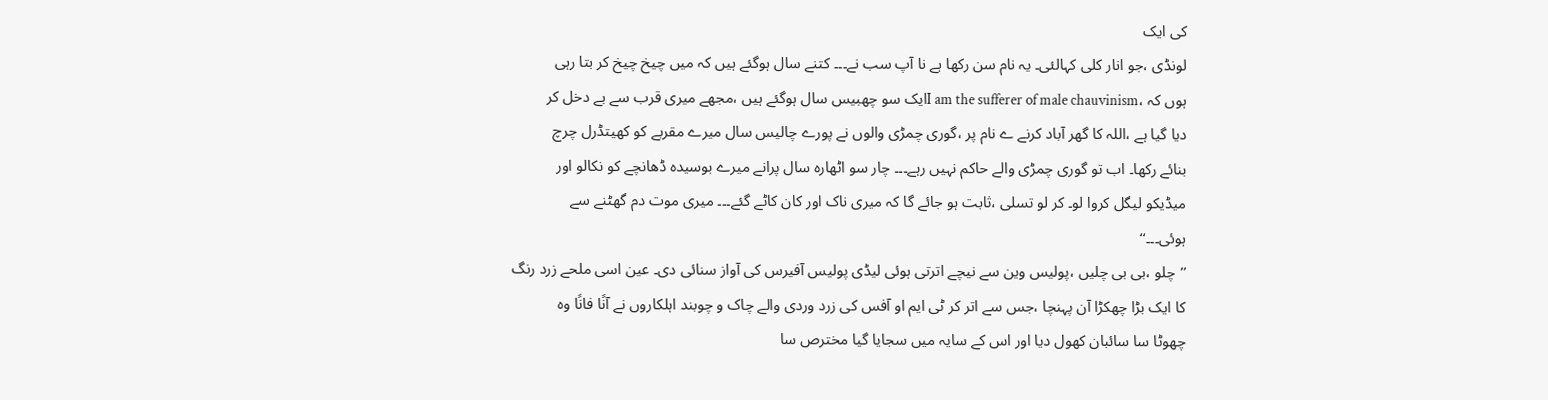کی ایک
لونڈی ،جو انار کلی کہالئی۔ یہ نام سن رکھا ہے نا آپ سب نے۔۔۔ کتنے سال ہوگئے ہیں کہ میں چیخ چیخ کر بتا رہی
ہوں کہ ،I am the sufferer of male chauvinismایک سو چھبیس سال ہوگئے ہیں ،مجھے میری قرب سے بے دخل کر
دیا گیا ہے ،اللہ کا گھر آباد کرنے ے نام پر ،گوری چمڑی والوں نے پورے چالیس سال میرے مقربے کو کھیتڈرل چرچ
بنائے رکھا۔ اب تو گوری چمڑی والے حاکم نہیں رہے۔۔۔ چار سو اٹھارہ سال پرانے میرے بوسیدہ ڈھانچے کو نکالو اور
میڈیکو لیگل کروا لو۔ کر لو تسلی ،ثابت ہو جائے گا کہ میری ناک اور کان کاٹے گئے۔۔۔ میری موت دم گھٹنے سے
ہوئی۔۔۔‘‘
’’چلو ،بی بی چلیں ،پولیس وین سے نیچے اترتی ہوئی لیڈی پولیس آفیرس کی آواز سنائی دی۔ عین اسی ملحے زرد رنگ
کا ایک بڑا چھکڑا آن پہنچا ،جس سے اتر کر ٹی ایم او آفس کی زرد وردی والے چاک و چوبند اہلکاروں نے آنًا فانًا وہ
چھوٹا سا سائبان کھول دیا اور اس کے سایہ میں سجایا گیا مخترص سا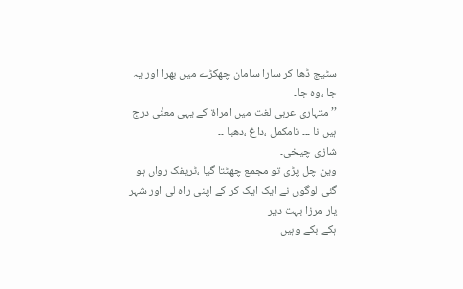سٹیج ڈھا کر سارا سامان چھکڑے میں بھرا اور یہ
جا ،وہ جا۔
’’ متہاری عربی لغت میں امراۃ کے یہی معنٰی درج ہیں نا ۔۔۔ نامکمل ،داغ ،دھبا ۔۔
شازی چیخی۔
وین چل پڑی تو مجمع چھٹتا گیا ،ٹریفک رواں ہو گئی لوگوں نے ایک ایک کر کے اپنی راہ لی اور شہر یار مرزا بہت دیر
ہکے بکے وہیں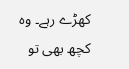کھڑے رہے۔ وہ کچھ بھی تو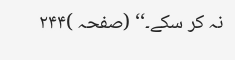نہ کر سکے۔‘‘ (صفحہ )۲۴۴